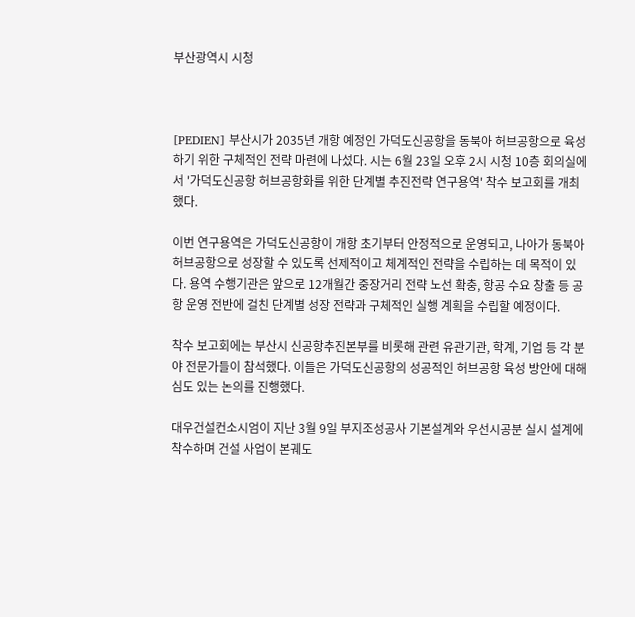부산광역시 시청



[PEDIEN] 부산시가 2035년 개항 예정인 가덕도신공항을 동북아 허브공항으로 육성하기 위한 구체적인 전략 마련에 나섰다. 시는 6월 23일 오후 2시 시청 10층 회의실에서 '가덕도신공항 허브공항화를 위한 단계별 추진전략 연구용역' 착수 보고회를 개최했다.

이번 연구용역은 가덕도신공항이 개항 초기부터 안정적으로 운영되고, 나아가 동북아 허브공항으로 성장할 수 있도록 선제적이고 체계적인 전략을 수립하는 데 목적이 있다. 용역 수행기관은 앞으로 12개월간 중장거리 전략 노선 확충, 항공 수요 창출 등 공항 운영 전반에 걸친 단계별 성장 전략과 구체적인 실행 계획을 수립할 예정이다.

착수 보고회에는 부산시 신공항추진본부를 비롯해 관련 유관기관, 학계, 기업 등 각 분야 전문가들이 참석했다. 이들은 가덕도신공항의 성공적인 허브공항 육성 방안에 대해 심도 있는 논의를 진행했다.

대우건설컨소시엄이 지난 3월 9일 부지조성공사 기본설계와 우선시공분 실시 설계에 착수하며 건설 사업이 본궤도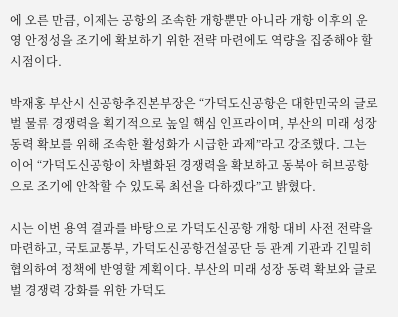에 오른 만큼, 이제는 공항의 조속한 개항뿐만 아니라 개항 이후의 운영 안정성을 조기에 확보하기 위한 전략 마련에도 역량을 집중해야 할 시점이다.

박재홍 부산시 신공항추진본부장은 “가덕도신공항은 대한민국의 글로벌 물류 경쟁력을 획기적으로 높일 핵심 인프라이며, 부산의 미래 성장 동력 확보를 위해 조속한 활성화가 시급한 과제”라고 강조했다. 그는 이어 “가덕도신공항이 차별화된 경쟁력을 확보하고 동북아 허브공항으로 조기에 안착할 수 있도록 최선을 다하겠다”고 밝혔다.

시는 이번 용역 결과를 바탕으로 가덕도신공항 개항 대비 사전 전략을 마련하고, 국토교통부, 가덕도신공항건설공단 등 관계 기관과 긴밀히 협의하여 정책에 반영할 계획이다. 부산의 미래 성장 동력 확보와 글로벌 경쟁력 강화를 위한 가덕도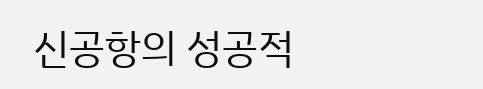신공항의 성공적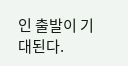인 출발이 기대된다.